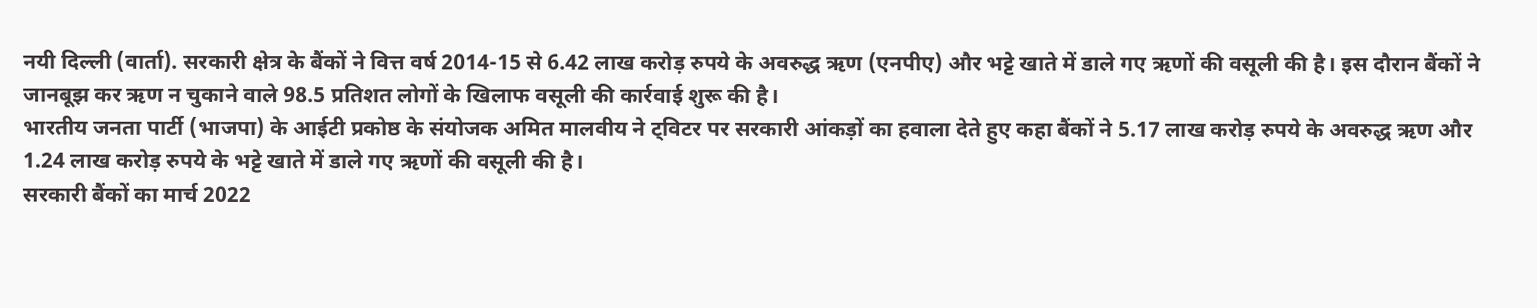नयी दिल्ली (वार्ता). सरकारी क्षेत्र के बैंकों ने वित्त वर्ष 2014-15 से 6.42 लाख करोड़ रुपये के अवरुद्ध ऋण (एनपीए) और भट्टे खाते में डाले गए ऋणों की वसूली की है। इस दौरान बैंकों ने जानबूझ कर ऋण न चुकाने वाले 98.5 प्रतिशत लोगों के खिलाफ वसूली की कार्रवाई शुरू की है।
भारतीय जनता पार्टी (भाजपा) के आईटी प्रकोष्ठ के संयोजक अमित मालवीय ने ट्विटर पर सरकारी आंकड़ों का हवाला देते हुए कहा बैंकों ने 5.17 लाख करोड़ रुपये के अवरुद्ध ऋण और 1.24 लाख करोड़ रुपये के भट्टे खाते में डाले गए ऋणों की वसूली की है।
सरकारी बैंकों का मार्च 2022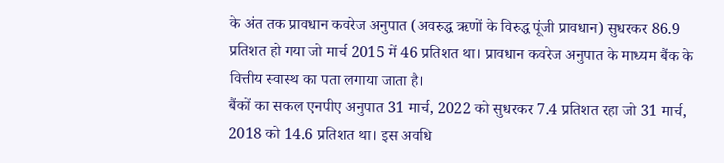के अंत तक प्रावधान कवरेज अनुपात (अवरुद्ध ऋणों के विरुद्ध पूंजी प्रावधान) सुधरकर 86.9 प्रतिशत हो गया जो मार्च 2015 में 46 प्रतिशत था। प्रावधान कवरेज अनुपात के माध्यम बैंक के वित्तीय स्वास्थ का पता लगाया जाता है।
बैंकों का सकल एनपीए अनुपात 31 मार्च, 2022 को सुधरकर 7.4 प्रतिशत रहा जो 31 मार्च, 2018 को 14.6 प्रतिशत था। इस अवधि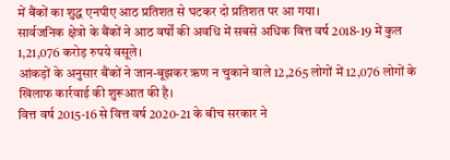में बैंकों का शुद्ध एनपीए आठ प्रतिशत से घटकर दो प्रतिशत पर आ गया।
सार्वजनिक क्षेत्रो के बैंकों ने आठ वर्षों की अवधि में सबसे अधिक वित्त वर्ष 2018-19 में कुल 1,21,076 करोड़ रुपये वसूले।
आंकड़ों के अनुसार बैंकों ने जान-बूझकर ऋण न चुकाने वाले 12,265 लोगों में 12,076 लोगों के खिलाफ कार्रवाई की शुरूआत की है।
वित्त वर्ष 2015-16 से वित्त वर्ष 2020-21 के बीच सरकार ने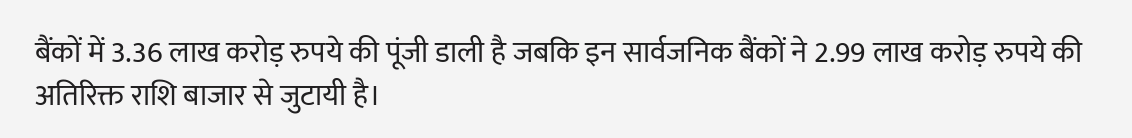बैंकों में 3.36 लाख करोड़ रुपये की पूंजी डाली है जबकि इन सार्वजनिक बैंकों ने 2.99 लाख करोड़ रुपये की अतिरिक्त राशि बाजार से जुटायी है।